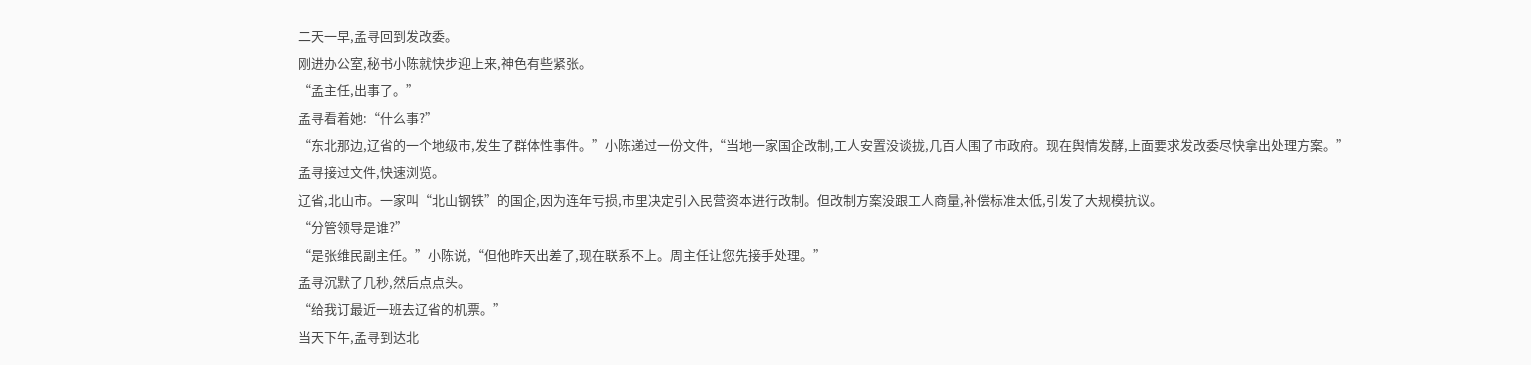二天一早,孟寻回到发改委。
刚进办公室,秘书小陈就快步迎上来,神色有些紧张。
“孟主任,出事了。”
孟寻看着她:“什么事?”
“东北那边,辽省的一个地级市,发生了群体性事件。”小陈递过一份文件,“当地一家国企改制,工人安置没谈拢,几百人围了市政府。现在舆情发酵,上面要求发改委尽快拿出处理方案。”
孟寻接过文件,快速浏览。
辽省,北山市。一家叫“北山钢铁”的国企,因为连年亏损,市里决定引入民营资本进行改制。但改制方案没跟工人商量,补偿标准太低,引发了大规模抗议。
“分管领导是谁?”
“是张维民副主任。”小陈说,“但他昨天出差了,现在联系不上。周主任让您先接手处理。”
孟寻沉默了几秒,然后点点头。
“给我订最近一班去辽省的机票。”
当天下午,孟寻到达北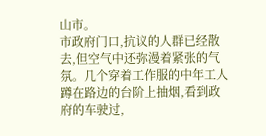山市。
市政府门口,抗议的人群已经散去,但空气中还弥漫着紧张的气氛。几个穿着工作服的中年工人蹲在路边的台阶上抽烟,看到政府的车驶过,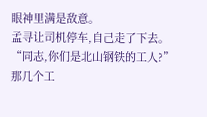眼神里满是敌意。
孟寻让司机停车,自己走了下去。
“同志,你们是北山钢铁的工人?”
那几个工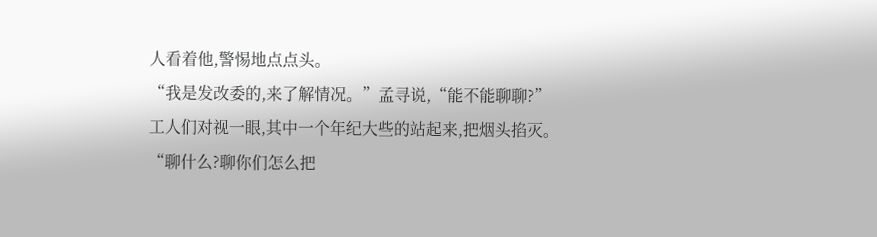人看着他,警惕地点点头。
“我是发改委的,来了解情况。”孟寻说,“能不能聊聊?”
工人们对视一眼,其中一个年纪大些的站起来,把烟头掐灭。
“聊什么?聊你们怎么把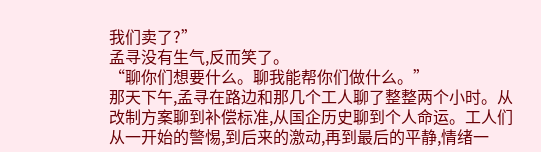我们卖了?”
孟寻没有生气,反而笑了。
“聊你们想要什么。聊我能帮你们做什么。”
那天下午,孟寻在路边和那几个工人聊了整整两个小时。从改制方案聊到补偿标准,从国企历史聊到个人命运。工人们从一开始的警惕,到后来的激动,再到最后的平静,情绪一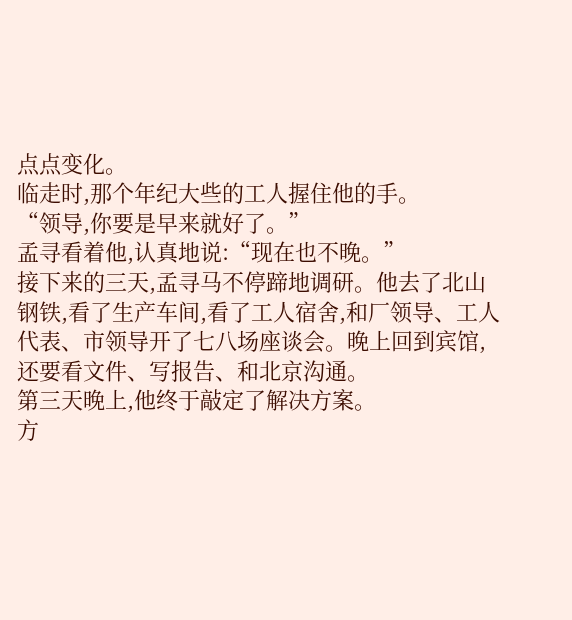点点变化。
临走时,那个年纪大些的工人握住他的手。
“领导,你要是早来就好了。”
孟寻看着他,认真地说:“现在也不晚。”
接下来的三天,孟寻马不停蹄地调研。他去了北山钢铁,看了生产车间,看了工人宿舍,和厂领导、工人代表、市领导开了七八场座谈会。晚上回到宾馆,还要看文件、写报告、和北京沟通。
第三天晚上,他终于敲定了解决方案。
方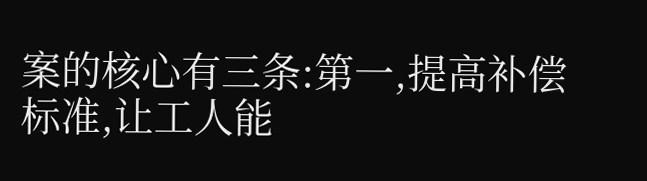案的核心有三条:第一,提高补偿标准,让工人能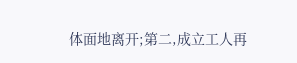体面地离开;第二,成立工人再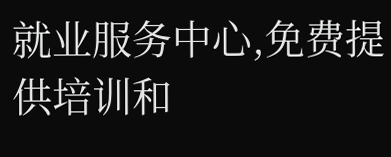就业服务中心,免费提供培训和